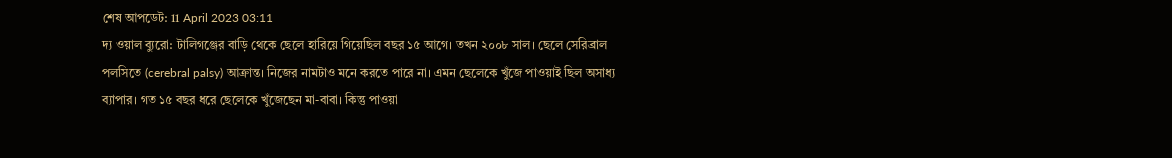শেষ আপডেট: 11 April 2023 03:11
দ্য ওয়াল ব্যুরো: টালিগঞ্জের বাড়ি থেকে ছেলে হারিয়ে গিয়েছিল বছর ১৫ আগে। তখন ২০০৮ সাল। ছেলে সেরিব্রাল পলসিতে (cerebral palsy) আক্রান্ত। নিজের নামটাও মনে করতে পারে না। এমন ছেলেকে খুঁজে পাওয়াই ছিল অসাধ্য ব্যাপার। গত ১৫ বছর ধরে ছেলেকে খুঁজেছেন মা-বাবা। কিন্তু পাওয়া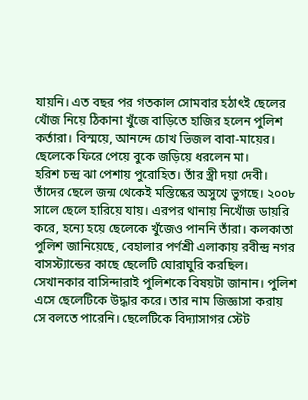যায়নি। এত বছর পর গতকাল সোমবার হঠাৎই ছেলের খোঁজ নিয়ে ঠিকানা খুঁজে বাড়িতে হাজির হলেন পুলিশ কর্তারা। বিস্ময়ে, আনন্দে চোখ ভিজল বাবা-মায়ের। ছেলেকে ফিরে পেয়ে বুকে জড়িয়ে ধরলেন মা।
হরিশ চন্দ্র ঝা পেশায় পুরোহিত। তাঁর স্ত্রী দয়া দেবী। তাঁদের ছেলে জন্ম থেকেই মস্তিষ্কের অসুখে ভুগছে। ২০০৮ সালে ছেলে হারিয়ে যায়। এরপর থানায় নিখোঁজ ডায়রি করে, হন্যে হয়ে ছেলেকে খুঁজেও পাননি তাঁরা। কলকাতা পুলিশ জানিয়েছে, বেহালার পর্ণশ্রী এলাকায় রবীন্দ্র নগর বাসস্ট্যান্ডের কাছে ছেলেটি ঘোরাঘুরি করছিল। সেখানকার বাসিন্দারাই পুলিশকে বিষয়টা জানান। পুলিশ এসে ছেলেটিকে উদ্ধার করে। তার নাম জিজ্ঞাসা করায় সে বলতে পারেনি। ছেলেটিকে বিদ্যাসাগর স্টেট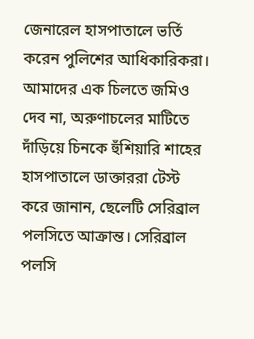জেনারেল হাসপাতালে ভর্তি করেন পুলিশের আধিকারিকরা।
আমাদের এক চিলতে জমিও দেব না, অরুণাচলের মাটিতে দাঁড়িয়ে চিনকে হুঁশিয়ারি শাহের
হাসপাতালে ডাক্তাররা টেস্ট করে জানান, ছেলেটি সেরিব্রাল পলসিতে আক্রান্ত। সেরিব্রাল পলসি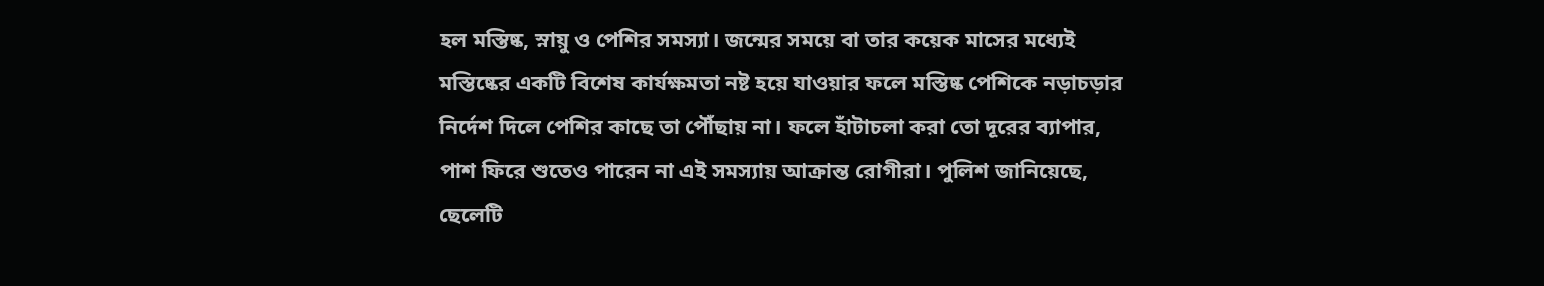হল মস্তিষ্ক, স্নায়ু ও পেশির সমস্যা। জন্মের সময়ে বা তার কয়েক মাসের মধ্যেই মস্তিষ্কের একটি বিশেষ কার্যক্ষমতা নষ্ট হয়ে যাওয়ার ফলে মস্তিষ্ক পেশিকে নড়াচড়ার নির্দেশ দিলে পেশির কাছে তা পৌঁছায় না। ফলে হাঁটাচলা করা তো দূরের ব্যাপার, পাশ ফিরে শুতেও পারেন না এই সমস্যায় আক্রান্ত রোগীরা। পুলিশ জানিয়েছে, ছেলেটি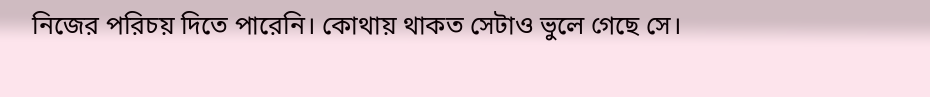নিজের পরিচয় দিতে পারেনি। কোথায় থাকত সেটাও ভুলে গেছে সে।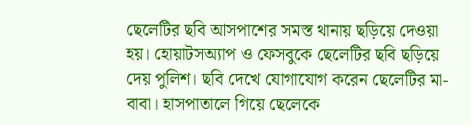ছেলেটির ছবি আসপাশের সমস্ত থানায় ছড়িয়ে দেওয়া হয়। হোয়াটসঅ্যাপ ও ফেসবুকে ছেলেটির ছবি ছড়িয়ে দেয় পুলিশ। ছবি দেখে যোগাযোগ করেন ছেলেটির মা-বাবা। হাসপাতালে গিয়ে ছেলেকে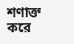শণাক্ত করে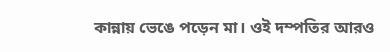কান্নায় ভেঙে পড়েন মা। ওই দম্পতির আরও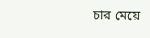চার মেয়ে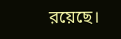রয়েছে।